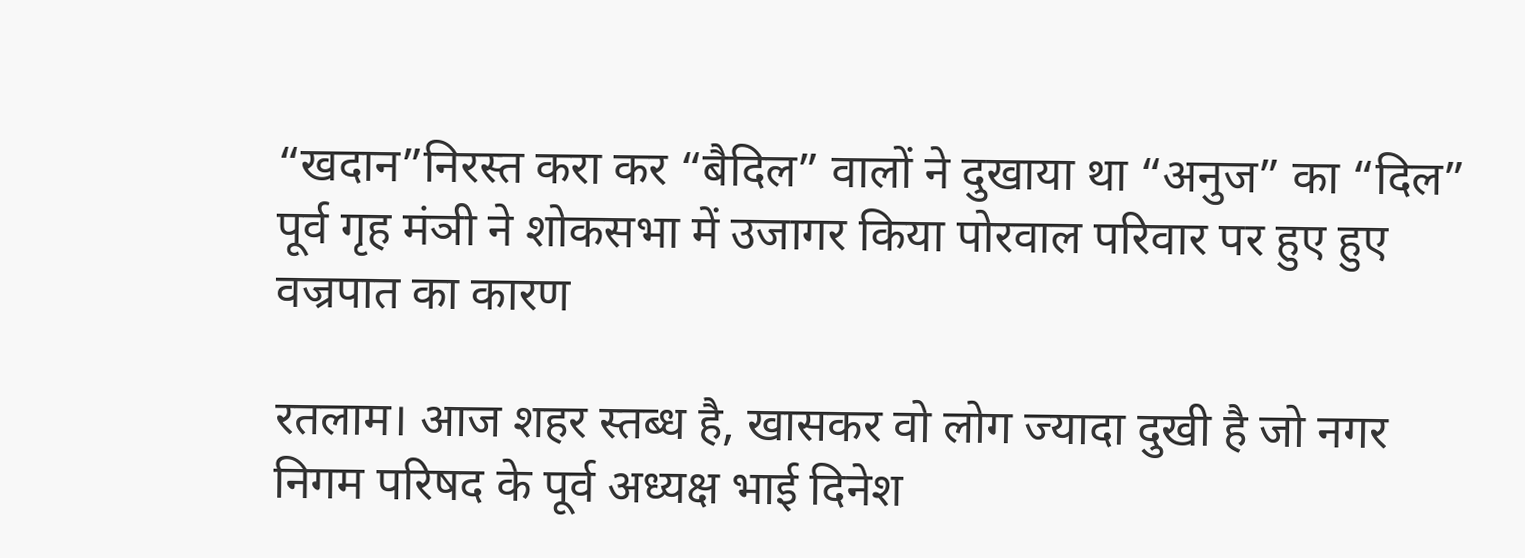“खदान”निरस्त करा कर “बैदिल” वालों ने दुखाया था “अनुज” का “दिल”
पूर्व गृह मंञी ने शोकसभा में उजागर किया पोरवाल परिवार पर हुए हुए वज्रपात का कारण

रतलाम। आज शहर स्तब्ध है, खासकर वो लोग ज्यादा दुखी है जो नगर निगम परिषद के पूर्व अध्यक्ष भाई दिनेश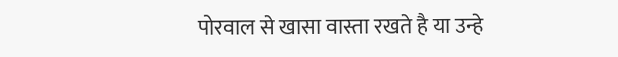पोरवाल से खासा वास्ता रखते है या उन्हे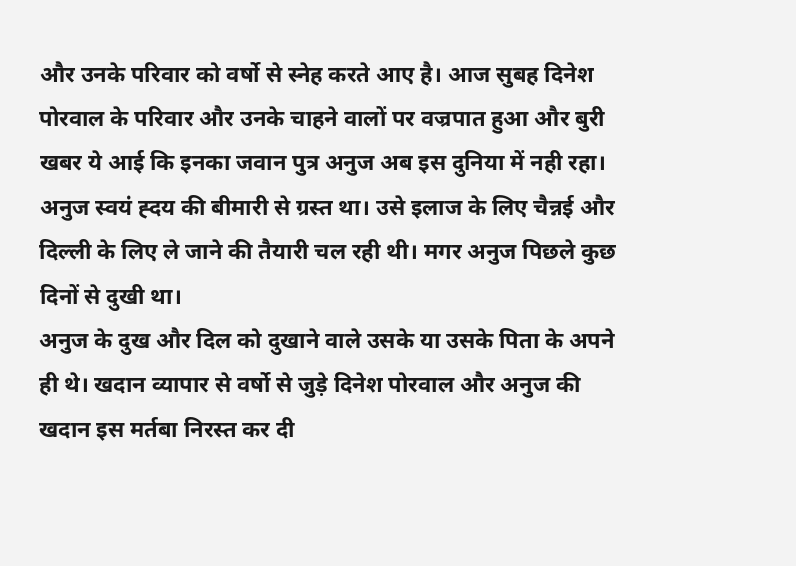और उनके परिवार को वर्षो से स्नेह करते आए है। आज सुबह दिनेश पोरवाल के परिवार और उनके चाहने वालों पर वज्रपात हुआ और बुरी खबर ये आई कि इनका जवान पुत्र अनुज अब इस दुनिया में नही रहा। अनुज स्वयं ह्दय की बीमारी से ग्रस्त था। उसे इलाज के लिए चैन्नई और दिल्ली के लिए ले जाने की तैयारी चल रही थी। मगर अनुज पिछले कुछ दिनों से दुखी था।
अनुज के दुख और दिल को दुखाने वाले उसके या उसके पिता के अपने ही थे। खदान व्यापार से वर्षो से जुड़े दिनेश पोरवाल और अनुज की खदान इस मर्तबा निरस्त कर दी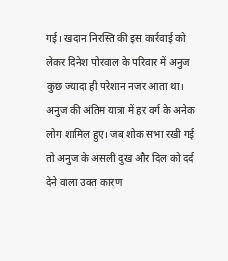गई। खदान निरस्ति की इस कार्रवाई को लेकर दिनेश पोरवाल के परिवार में अनुज कुछ ज्यादा ही परेशान नजर आता था।
अनुज की अंतिम यात्रा में हर वर्ग के अनेक लोग शामिल हुए। जब शोक सभा रखी गई तो अनुज के असली दुख और दिल को दर्द देने वाला उक्त कारण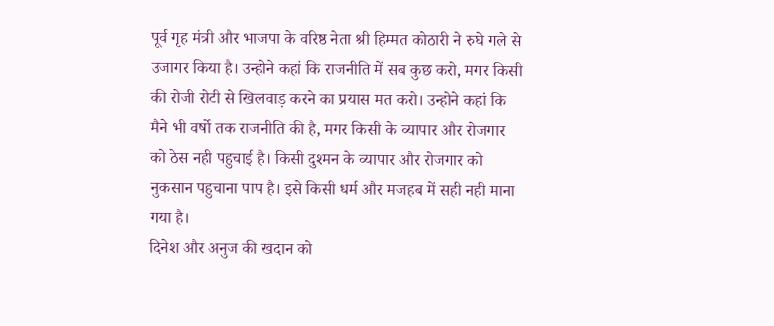पूर्व गृह मंत्री और भाजपा के वरिष्ठ नेता श्री हिम्मत कोठारी ने रुघे गले से उजागर किया है। उन्होने कहां कि राजनीति में सब कुछ करो, मगर किसी की रोजी रोटी से खिलवाड़ करने का प्रयास मत करो। उन्होने कहां कि मैने भी वर्षो तक राजनीति की है, मगर किसी के व्यापार और रोजगार को ठेस नही पहुचाई है। किसी दुश्मन के व्यापार और रोजगार को नुकसान पहुचाना पाप है। इसे किसी धर्म और मजहब में सही नही माना गया है।
दिनेश और अनुज की खदान को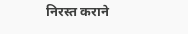निरस्त कराने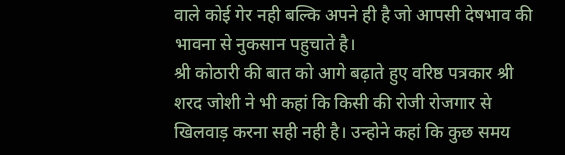वाले कोई गेर नही बल्कि अपने ही है जो आपसी देषभाव की भावना से नुकसान पहुचाते है।
श्री कोठारी की बात को आगे बढ़ाते हुए वरिष्ठ पत्रकार श्री शरद जोशी ने भी कहां कि किसी की रोजी रोजगार से खिलवाड़ करना सही नही है। उन्होने कहां कि कुछ समय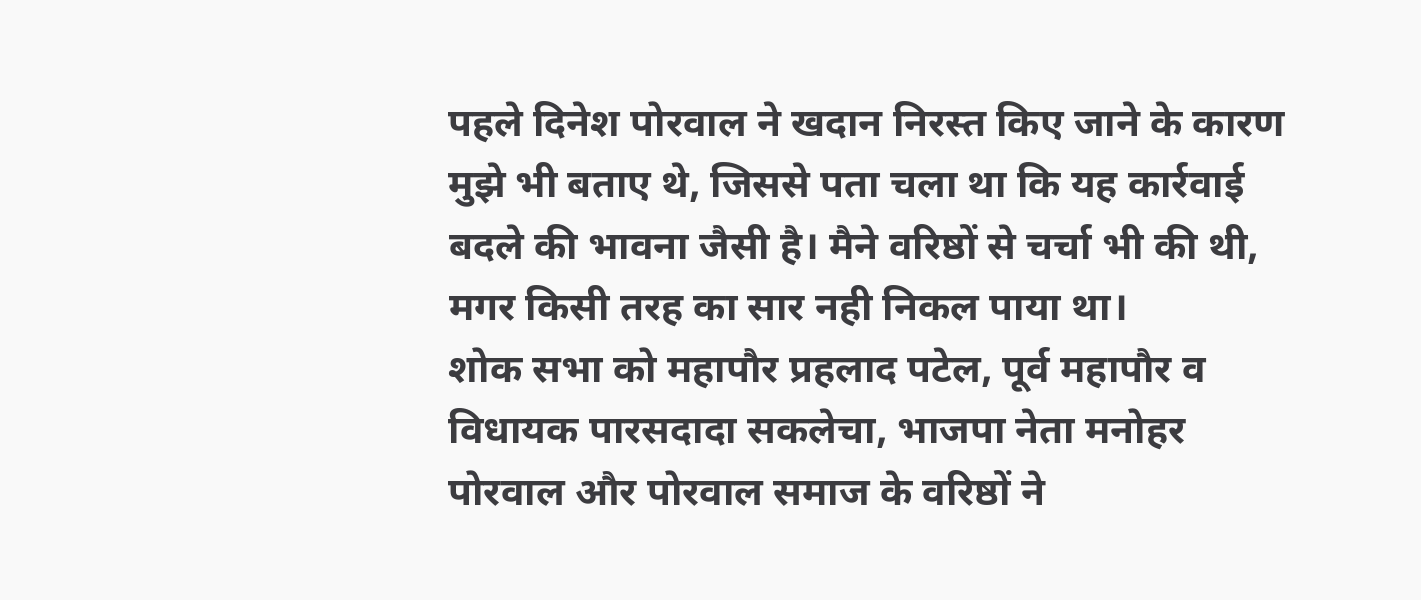पहले दिनेश पोरवाल ने खदान निरस्त किए जाने के कारण मुझे भी बताए थे, जिससे पता चला था कि यह कार्रवाई बदले की भावना जैसी है। मैने वरिष्ठों से चर्चा भी की थी, मगर किसी तरह का सार नही निकल पाया था।
शोक सभा को महापौर प्रहलाद पटेल, पूर्व महापौर व विधायक पारसदादा सकलेचा, भाजपा नेता मनोहर पोरवाल और पोरवाल समाज के वरिष्ठों ने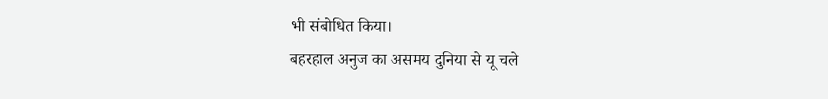भी संबोधित किया।
बहरहाल अनुज का असमय दुनिया से यू चले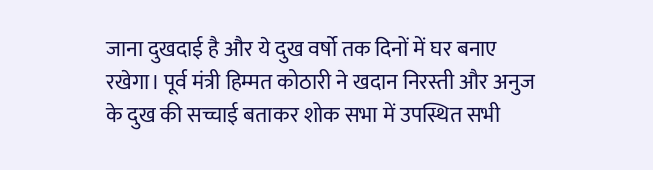जाना दुखदाई है और ये दुख वर्षो तक दिनों में घर बनाए रखेगा। पूर्व मंत्री हिम्मत कोठारी ने खदान निरस्ती और अनुज के दुख की सच्चाई बताकर शोक सभा में उपस्थित सभी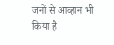जनों से आव्हान भी किया है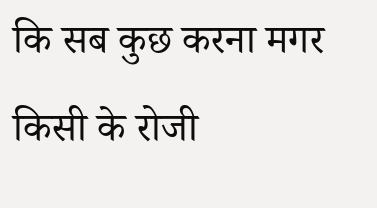कि सब कुछ करना मगर किसी के रोजी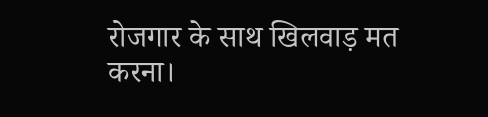रोजगार के साथ खिलवाड़ मत करना।